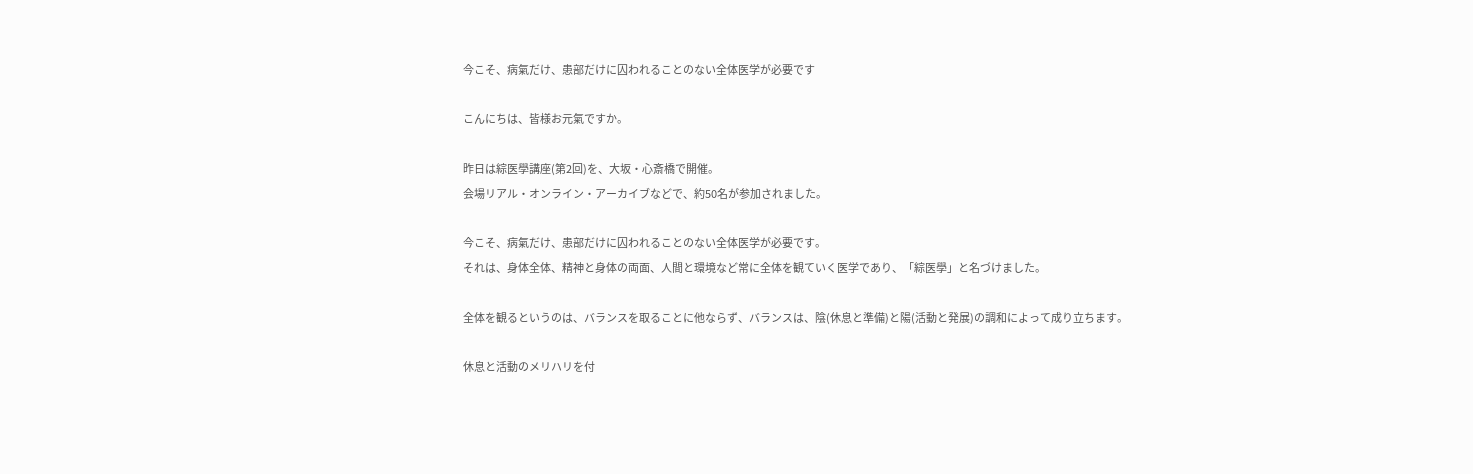今こそ、病氣だけ、患部だけに囚われることのない全体医学が必要です

こんにちは、皆様お元氣ですか。

昨日は綜医學講座(第2回)を、大坂・心斎橋で開催。
会場リアル・オンライン・アーカイブなどで、約50名が参加されました。

今こそ、病氣だけ、患部だけに囚われることのない全体医学が必要です。
それは、身体全体、精神と身体の両面、人間と環境など常に全体を観ていく医学であり、「綜医學」と名づけました。

全体を観るというのは、バランスを取ることに他ならず、バランスは、陰(休息と準備)と陽(活動と発展)の調和によって成り立ちます。

休息と活動のメリハリを付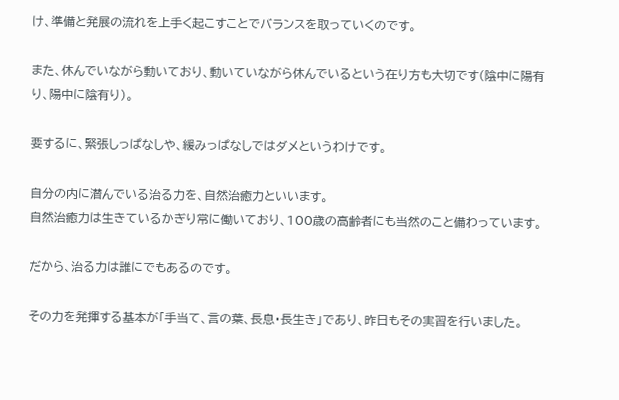け、準備と発展の流れを上手く起こすことでバランスを取っていくのです。

また、休んでいながら動いており、動いていながら休んでいるという在り方も大切です(陰中に陽有り、陽中に陰有り)。

要するに、緊張しっぱなしや、緩みっぱなしではダメというわけです。

自分の内に潜んでいる治る力を、自然治癒力といいます。
自然治癒力は生きているかぎり常に働いており、100歳の高齢者にも当然のこと備わっています。

だから、治る力は誰にでもあるのです。

その力を発揮する基本が「手当て、言の葉、長息・長生き」であり、昨日もその実習を行いました。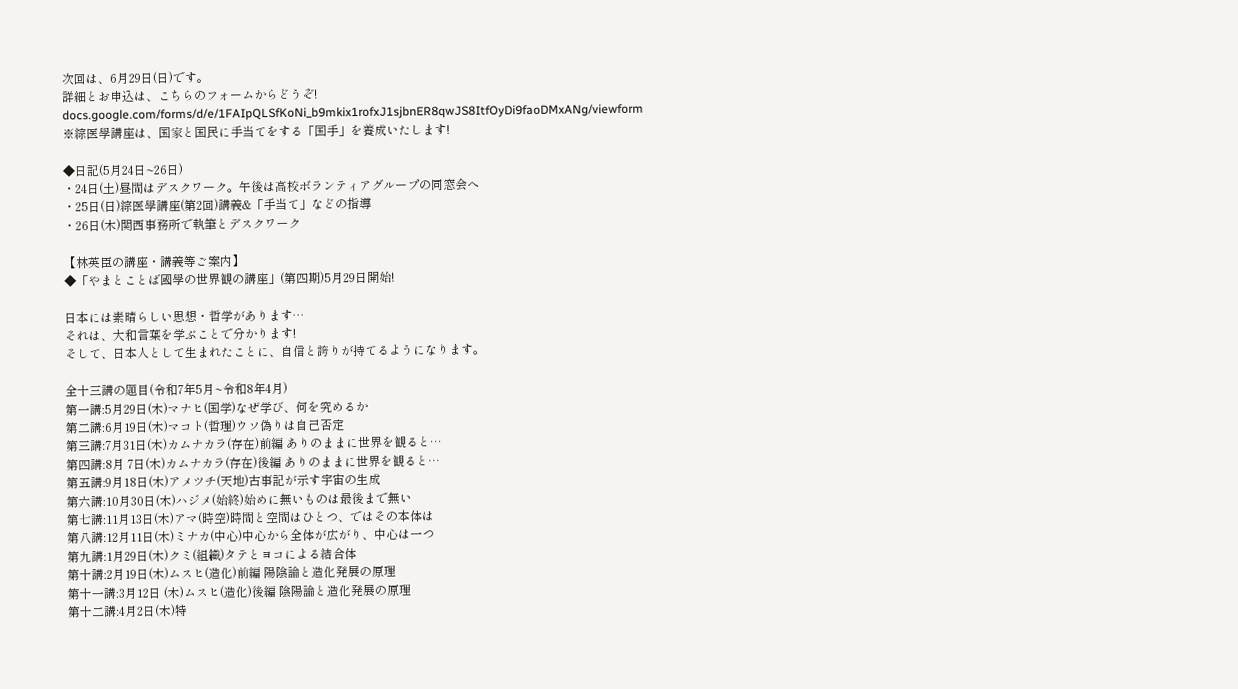次回は、6月29日(日)です。
詳細とお申込は、こちらのフォームからどうぞ!
docs.google.com/forms/d/e/1FAIpQLSfKoNi_b9mkix1rofxJ1sjbnER8qwJS8ItfOyDi9faoDMxANg/viewform
※綜医學講座は、国家と国民に手当てをする「国手」を養成いたします!

◆日記(5月24日~26日)
・24日(土)昼間はデスクワーク。午後は高校ボランティアグループの同窓会へ
・25日(日)綜医學講座(第2回)講義&「手当て」などの指導
・26日(木)関西事務所で執筆とデスクワーク

【林英臣の講座・講義等ご案内】
◆「やまとことば國學の世界観の講座」(第四期)5月29日開始!

日本には素晴らしい思想・哲学があります…
それは、大和言葉を学ぶことで分かります!
そして、日本人として生まれたことに、自信と誇りが持てるようになります。

全十三講の題目(令和7年5月~令和8年4月)
第一講:5月29日(木)マナヒ(国学)なぜ学び、何を究めるか
第二講:6月19日(木)マコト(哲理)ウソ偽りは自己否定
第三講:7月31日(木)カムナカラ(存在)前編 ありのままに世界を観ると…
第四講:8月 7日(木)カムナカラ(存在)後編 ありのままに世界を観ると…
第五講:9月18日(木)アメツチ(天地)古事記が示す宇宙の生成
第六講:10月30日(木)ハジメ(始終)始めに無いものは最後まで無い
第七講:11月13日(木)アマ(時空)時間と空間はひとつ、ではその本体は
第八講:12月11日(木)ミナカ(中心)中心から全体が広がり、中心は一つ
第九講:1月29日(木)クミ(組織)タテとヨコによる結合体
第十講:2月19日(木)ムスヒ(造化)前編 陽陰論と造化発展の原理
第十一講:3月12日 (木)ムスヒ(造化)後編 陰陽論と造化発展の原理
第十二講:4月2日(木)特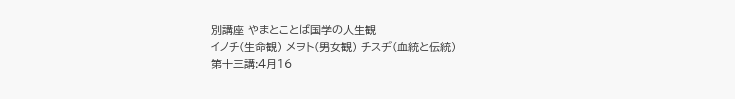別講座 やまとことば国学の人生観
イノチ(生命観) メヲト(男女観) チスヂ(血統と伝統)
第十三講:4月16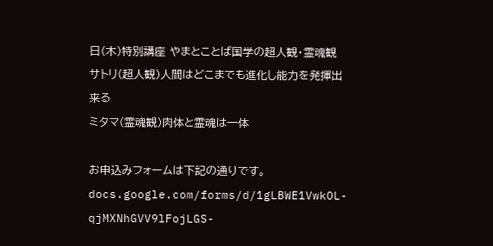日(木)特別講座 やまとことば国学の超人観・霊魂観
サトリ(超人観)人間はどこまでも進化し能力を発揮出来る
ミタマ(霊魂観)肉体と霊魂は一体

お申込みフォームは下記の通りです。
docs.google.com/forms/d/1gLBWE1VwkOL-qjMXNhGVV9lFojLGS-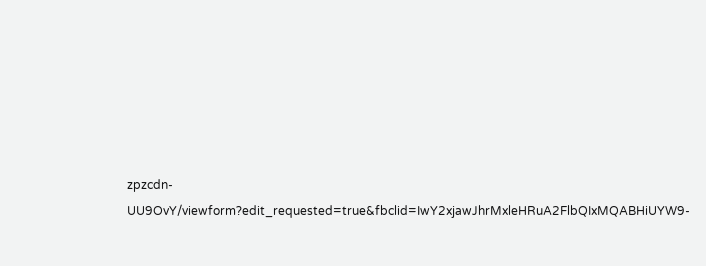zpzcdn-UU9OvY/viewform?edit_requested=true&fbclid=IwY2xjawJhrMxleHRuA2FlbQIxMQABHiUYW9-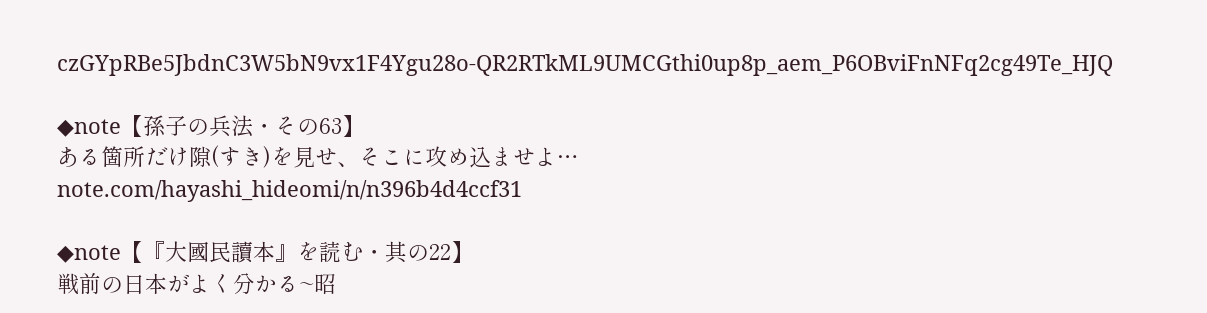czGYpRBe5JbdnC3W5bN9vx1F4Ygu28o-QR2RTkML9UMCGthi0up8p_aem_P6OBviFnNFq2cg49Te_HJQ

◆note【孫子の兵法・その63】
ある箇所だけ隙(すき)を見せ、そこに攻め込ませよ…
note.com/hayashi_hideomi/n/n396b4d4ccf31

◆note【『大國民讀本』を読む・其の22】
戦前の日本がよく分かる~昭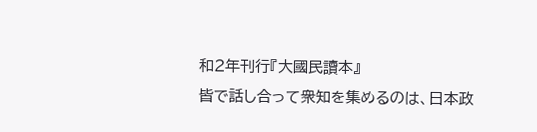和2年刊行『大國民讀本』
皆で話し合って衆知を集めるのは、日本政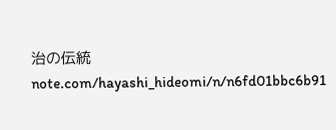治の伝統
note.com/hayashi_hideomi/n/n6fd01bbc6b91